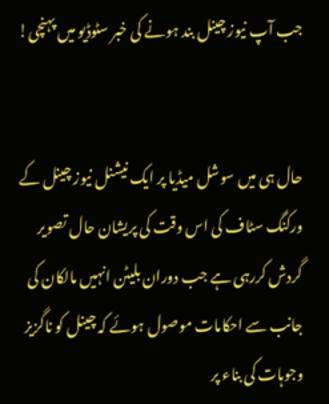جب آپ نیوز چینل بند ہونے کی خبر سٹوڈیو میں پہنچی!


حال ہی میں سوشل میڈیا پر ایک نیشنل نیوز چینل کے ورکنگ سٹاف کی اس وقت کی پریشان حال تصویر گردش کررہی ہے جب دوران بلیٹن انہیں مالکان کی جانب سے احکامات موصول ہوئے کہ چینل کو ناگزیز وجوہات کی بناء پر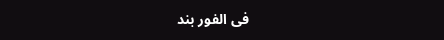فی الفور بند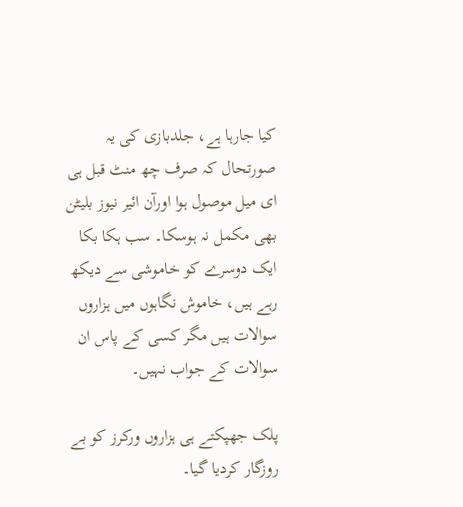کیا جارہا ہے، جلدبازی کی یہ صورتحال کہ صرف چھ منٹ قبل ہی ای میل موصول ہوا اورآن ائیر نیوز بلیٹن بھی مکمل نہ ہوسکا۔ سب ہکا بکا ایک دوسرے کو خاموشی سے دیکھ رہے ہیں، خاموش نگاہوں میں ہزاروں سوالات ہیں مگر کسی کے پاس ان سوالات کے جواب نہیں۔

پلک جھپکتے ہی ہزاروں ورکرز کو بے روزگار کردیا گیا۔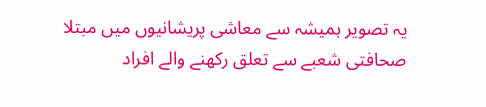یہ تصویر ہمیشہ سے معاشی پریشانیوں میں مبتلا صحافتی شعبے سے تعلق رکھنے والے افراد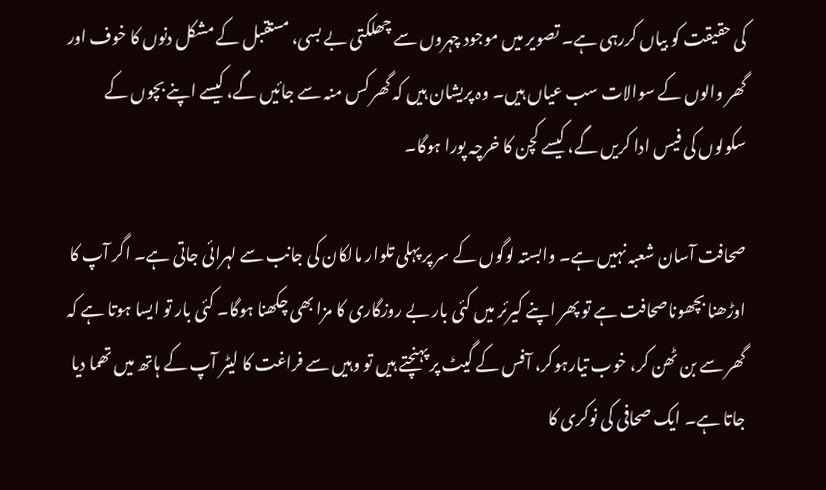کی حقیقت کو بیاں کررہی ہے۔ تصویر میں موجود چہروں سے چھلکتی بے بسی، مستقبل کے مشکل دنوں کا خوف اور گھر والوں کے سوالات سب عیاں ہیں۔ وہ پریشان ہیں کہ گھر کس منہ سے جائیں گے، کیسے اپنے بچوں کے سکولوں کی فیس ادا کریں گے، کیسے کچن کا خرچہ پورا ہوگا۔

صحافت آسان شعبہ نہیں ہے۔ وابستہ لوگوں کے سر پر پہلی تلوار مالکان کی جانب سے لہرائی جاتی ہے۔ اگر آپ کا اوڑھنا بچھوناصحافت ہے تو پھر اپنے کیرئر میں کئی بار بے روزگاری کا مزا بھی چکھنا ہوگا۔ کئی بار تو ایسا ہوتا ہے کہ گھر سے بن ٹھن کر، خوب تیارہوکر، آفس کے گیٹ پر پہنچتے ہیں تو وہیں سے فراغت کا لیٹر آپ کے ہاتھ میں تھما دیا جاتا ہے۔ ایک صحافی کی نوکری کا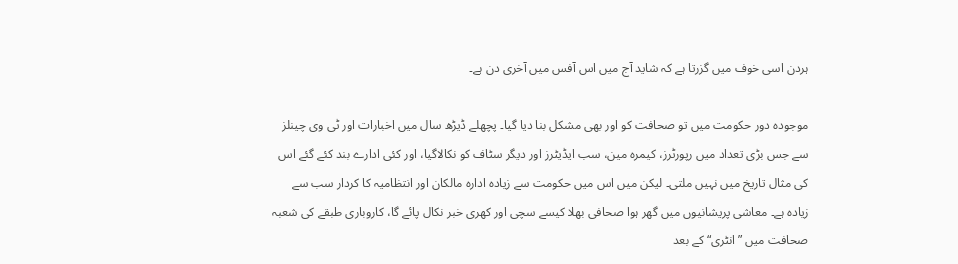ہردن اسی خوف میں گزرتا ہے کہ شاید آج میں اس آفس میں آخری دن ہے۔

موجودہ دور حکومت میں تو صحافت کو اور بھی مشکل بنا دیا گیا۔ پچھلے ڈیڑھ سال میں اخبارات اور ٹی وی چینلز سے جس بڑی تعداد میں رپورٹرز، کیمرہ مین، سب ایڈیٹرز اور دیگر سٹاف کو نکالاگیا، اور کئی ادارے بند کئے گئے اس کی مثال تاریخ میں نہیں ملتی۔ لیکن میں اس میں حکومت سے زیادہ ادارہ مالکان اور انتظامیہ کا کردار سب سے زیادہ ہے۔ معاشی پریشانیوں میں گھر ہوا صحافی بھلا کیسے سچی اور کھری خبر نکال پائے گا، کاروباری طبقے کی شعبہ صحافت میں ”انٹری“ کے بعد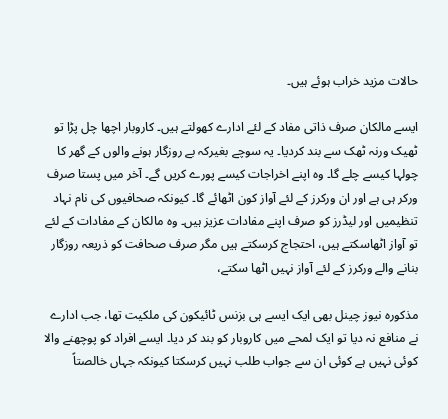حالات مزید خراب ہوئے ہیں۔

ایسے مالکان صرف ذاتی مفاد کے لئے ادارے کھولتے ہیں۔ کاروبار اچھا چل پڑا تو ٹھیک ورنہ ٹھک سے بند کردیا۔ یہ سوچے بغیرکہ بے روزگار ہونے والوں کے گھر کا چولہا کیسے چلے گا۔ وہ اپنے اخراجات کیسے پورے کریں گے۔ آخر میں پستا صرف ورکر ہی ہے اور ان ورکرز کے لئے آواز کون اٹھائے گا۔ کیونکہ صحافیوں کی نام نہاد تنظیمیں اور لیڈرز کو صرف اپنے مفادات عزیز ہیں۔ وہ مالکان کے مفادات کے لئے تو آواز اٹھاسکتے ہیں، احتجاج کرسکتے ہیں مگر صرف صحافت کو ذریعہ روزگار بنانے والے ورکرز کے لئے آواز نہیں اٹھا سکتے،

مذکورہ نیوز چینل بھی ایک ایسے ہی بزنس ٹائیکون کی ملکیت تھا، جب ادارے نے منافع نہ دیا تو ایک لمحے میں کاروبار کو بند کر دیا۔ ایسے افراد کو پوچھنے والا کوئی نہیں ہے کوئی ان سے جواب طلب نہیں کرسکتا کیونکہ جہاں خالصتاً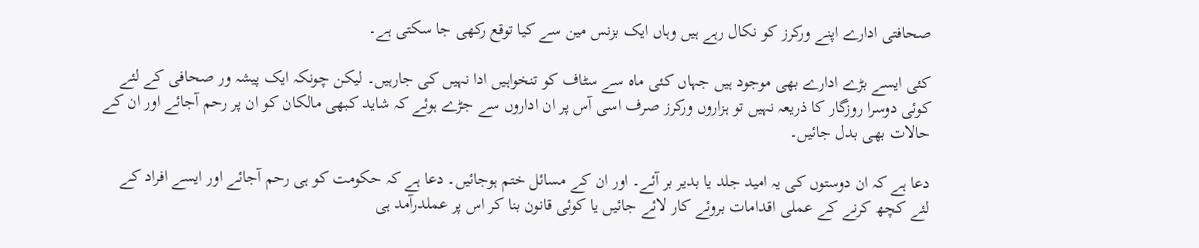صحافتی ادارے اپنے ورکرز کو نکال رہے ہیں وہاں ایک بزنس مین سے کیا توقع رکھی جا سکتی ہے۔

کئی ایسے بڑے ادارے بھی موجود ہیں جہاں کئی ماہ سے سٹاف کو تنخواہیں ادا نہیں کی جارہیں۔ لیکن چونکہ ایک پیشہ ور صحافی کے لئے کوئی دوسرا روزگار کا ذریعہ نہیں تو ہزاروں ورکرز صرف اسی آس پر ان اداروں سے جڑے ہوئے کہ شاید کبھی مالکان کو ان پر رحم آجائے اور ان کے حالات بھی بدل جائیں۔

دعا ہے کہ ان دوستوں کی یہ امید جلد یا بدیر بر آئے۔ اور ان کے مسائل ختم ہوجائیں۔ دعا ہے کہ حکومت کو ہی رحم آجائے اور ایسے افراد کے لئے کچھ کرنے کے عملی اقدامات بروئے کار لائے جائیں یا کوئی قانون بنا کر اس پر عملدرآمد ہی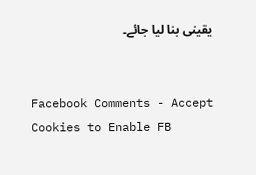یقینی بنا لیا جائے۔


Facebook Comments - Accept Cookies to Enable FB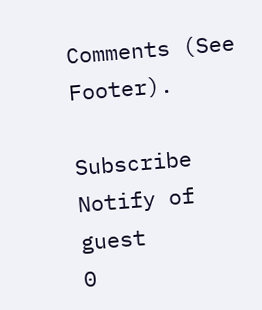Comments (See Footer).

Subscribe
Notify of
guest
0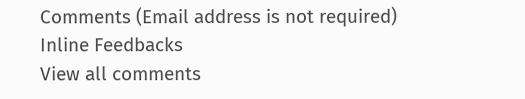Comments (Email address is not required)
Inline Feedbacks
View all comments